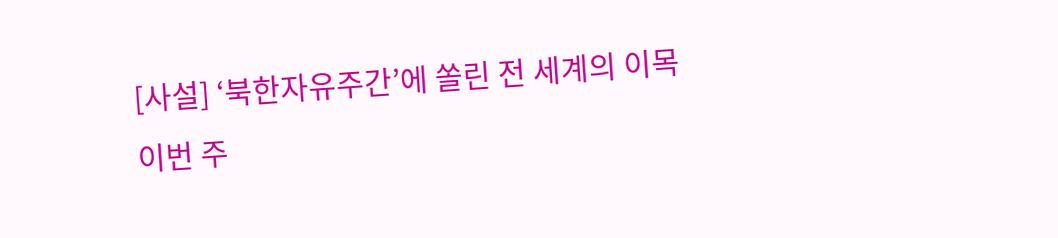[사설] ‘북한자유주간’에 쏠린 전 세계의 이목
이번 주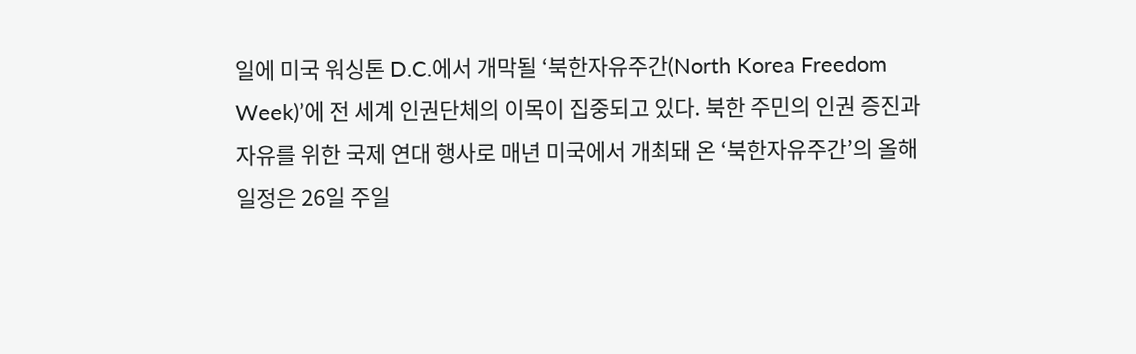일에 미국 워싱톤 D.C.에서 개막될 ‘북한자유주간(North Korea Freedom Week)’에 전 세계 인권단체의 이목이 집중되고 있다. 북한 주민의 인권 증진과 자유를 위한 국제 연대 행사로 매년 미국에서 개최돼 온 ‘북한자유주간’의 올해 일정은 26일 주일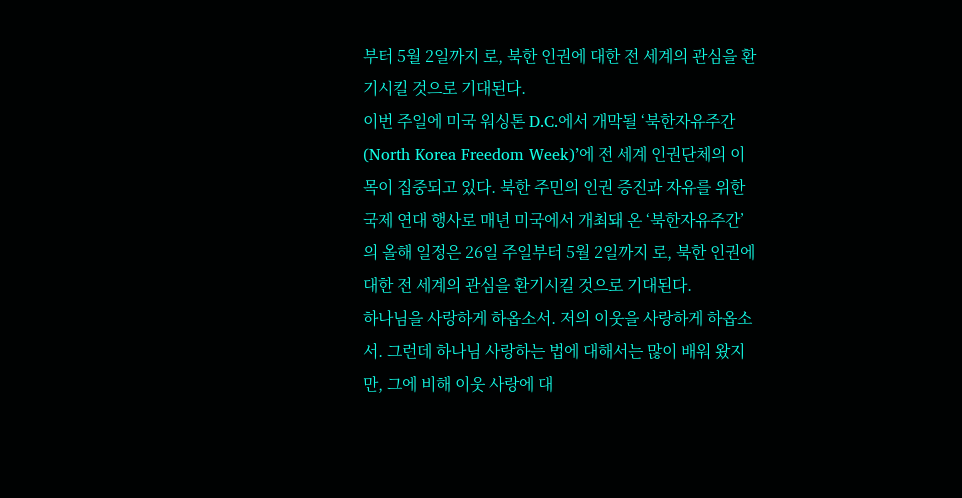부터 5월 2일까지 로, 북한 인권에 대한 전 세계의 관심을 환기시킬 것으로 기대된다.
이번 주일에 미국 워싱톤 D.C.에서 개막될 ‘북한자유주간(North Korea Freedom Week)’에 전 세계 인권단체의 이목이 집중되고 있다. 북한 주민의 인권 증진과 자유를 위한 국제 연대 행사로 매년 미국에서 개최돼 온 ‘북한자유주간’의 올해 일정은 26일 주일부터 5월 2일까지 로, 북한 인권에 대한 전 세계의 관심을 환기시킬 것으로 기대된다.
하나님을 사랑하게 하옵소서. 저의 이웃을 사랑하게 하옵소서. 그런데 하나님 사랑하는 법에 대해서는 많이 배워 왔지만, 그에 비해 이웃 사랑에 대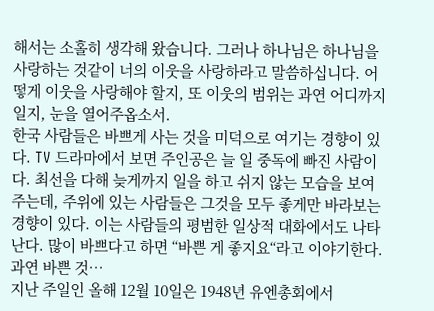해서는 소홀히 생각해 왔습니다. 그러나 하나님은 하나님을 사랑하는 것같이 너의 이웃을 사랑하라고 말씀하십니다. 어떻게 이웃을 사랑해야 할지, 또 이웃의 범위는 과연 어디까지일지, 눈을 열어주옵소서.
한국 사람들은 바쁘게 사는 것을 미덕으로 여기는 경향이 있다. TV 드라마에서 보면 주인공은 늘 일 중독에 빠진 사람이다. 최선을 다해 늦게까지 일을 하고 쉬지 않는 모습을 보여주는데, 주위에 있는 사람들은 그것을 모두 좋게만 바라보는 경향이 있다. 이는 사람들의 평범한 일상적 대화에서도 나타난다. 많이 바쁘다고 하면 “바쁜 게 좋지요“라고 이야기한다. 과연 바쁜 것…
지난 주일인 올해 12월 10일은 1948년 유엔총회에서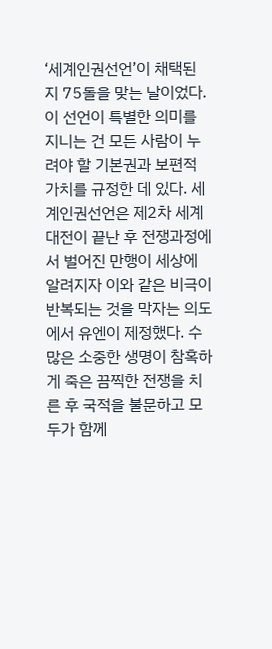‘세계인권선언’이 채택된 지 75돌을 맞는 날이었다. 이 선언이 특별한 의미를 지니는 건 모든 사람이 누려야 할 기본권과 보편적 가치를 규정한 데 있다. 세계인권선언은 제2차 세계 대전이 끝난 후 전쟁과정에서 벌어진 만행이 세상에 알려지자 이와 같은 비극이 반복되는 것을 막자는 의도에서 유엔이 제정했다. 수많은 소중한 생명이 참혹하게 죽은 끔찍한 전쟁을 치른 후 국적을 불문하고 모두가 함께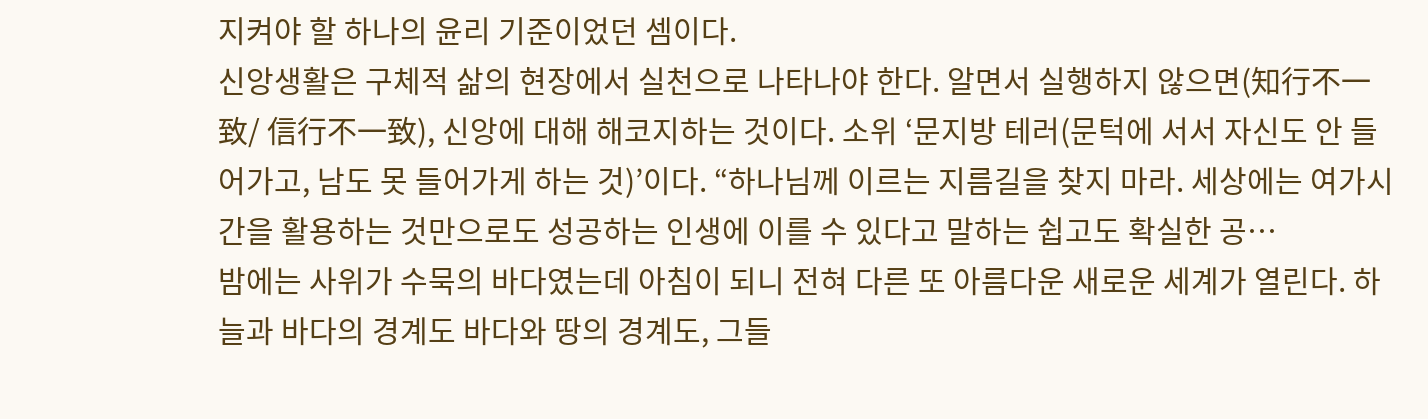지켜야 할 하나의 윤리 기준이었던 셈이다.
신앙생활은 구체적 삶의 현장에서 실천으로 나타나야 한다. 알면서 실행하지 않으면(知行不一致/ 信行不一致), 신앙에 대해 해코지하는 것이다. 소위 ‘문지방 테러(문턱에 서서 자신도 안 들어가고, 남도 못 들어가게 하는 것)’이다. “하나님께 이르는 지름길을 찾지 마라. 세상에는 여가시간을 활용하는 것만으로도 성공하는 인생에 이를 수 있다고 말하는 쉽고도 확실한 공…
밤에는 사위가 수묵의 바다였는데 아침이 되니 전혀 다른 또 아름다운 새로운 세계가 열린다. 하늘과 바다의 경계도 바다와 땅의 경계도, 그들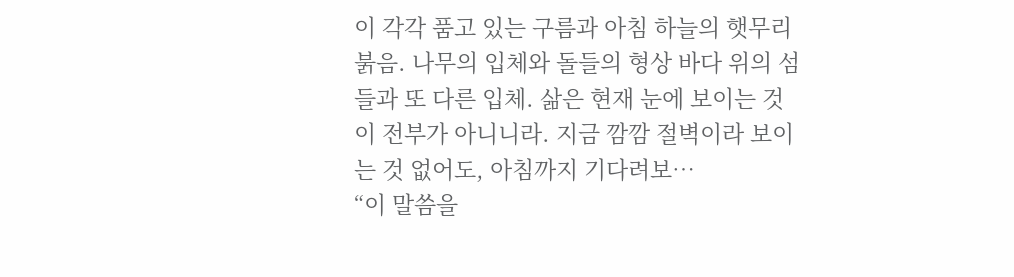이 각각 품고 있는 구름과 아침 하늘의 햇무리 붉음. 나무의 입체와 돌들의 형상 바다 위의 섬들과 또 다른 입체. 삶은 현재 눈에 보이는 것이 전부가 아니니라. 지금 깜깜 절벽이라 보이는 것 없어도, 아침까지 기다려보…
“이 말씀을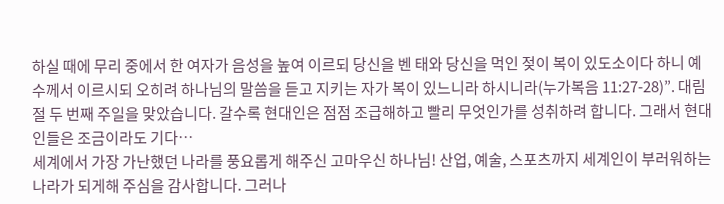하실 때에 무리 중에서 한 여자가 음성을 높여 이르되 당신을 벤 태와 당신을 먹인 젖이 복이 있도소이다 하니 예수께서 이르시되 오히려 하나님의 말씀을 듣고 지키는 자가 복이 있느니라 하시니라(누가복음 11:27-28)”. 대림절 두 번째 주일을 맞았습니다. 갈수록 현대인은 점점 조급해하고 빨리 무엇인가를 성취하려 합니다. 그래서 현대인들은 조금이라도 기다…
세계에서 가장 가난했던 나라를 풍요롭게 해주신 고마우신 하나님! 산업, 예술, 스포츠까지 세계인이 부러워하는 나라가 되게해 주심을 감사합니다. 그러나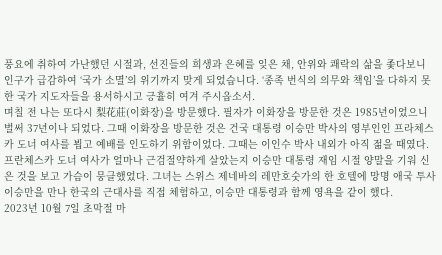풍요에 취하여 가난했던 시절과, 선진들의 희생과 은혜를 잊은 채, 안위와 쾌락의 삶을 좇다보니 인구가 급감하여 ‘국가 소멸’의 위기까지 맞게 되었습니다. ‘종족 번식의 의무와 책임’을 다하지 못한 국가 지도자들을 용서하시고 긍휼히 여겨 주시옵소서.
며칠 전 나는 또다시 梨花莊(이화장)을 방문했다. 필자가 이화장을 방문한 것은 1985년이었으니 벌써 37년이나 되었다. 그때 이화장을 방문한 것은 건국 대통령 이승만 박사의 영부인인 프라체스카 도너 여사를 뵙고 예배를 인도하기 위함이었다. 그때는 이인수 박사 내외가 아직 젊을 때였다. 프란체스카 도너 여사가 얼마나 근검절약하게 살았는지 이승만 대통령 재임 시절 양말을 기워 신은 것을 보고 가슴이 뭉클했었다. 그녀는 스위스 제네바의 레만호숫가의 한 호텔에 망명 애국 투사 이승만을 만나 한국의 근대사를 직접 체험하고, 이승만 대통령과 함께 영욕을 같이 했다.
2023년 10월 7일 초막절 마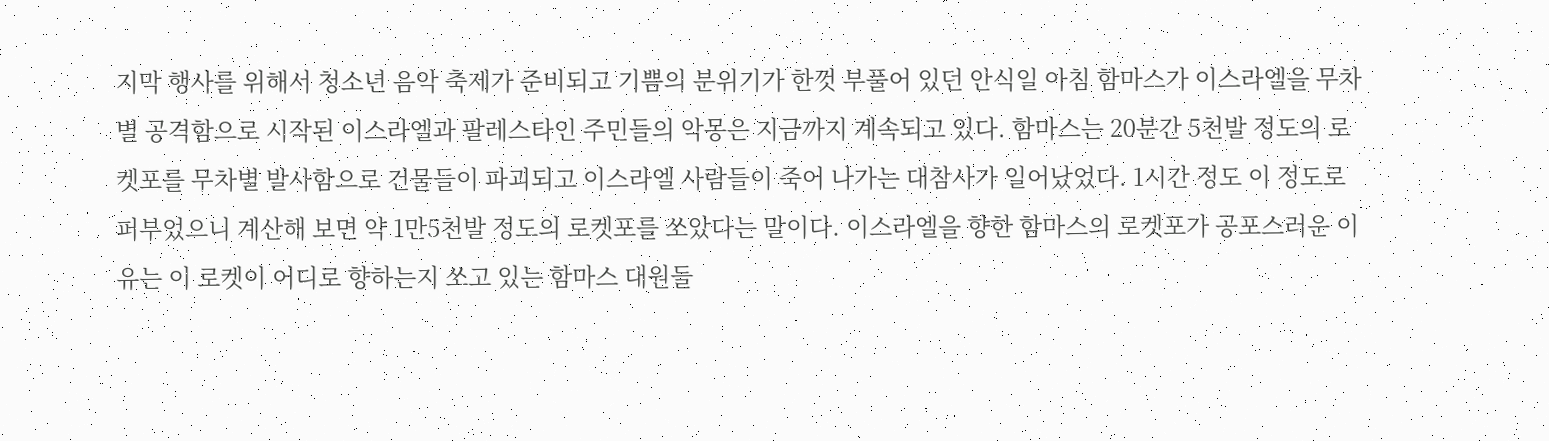지막 행사를 위해서 청소년 음악 축제가 준비되고 기쁨의 분위기가 한껏 부풀어 있던 안식일 아침 함마스가 이스라엘을 무차별 공격함으로 시작된 이스라엘과 팔레스타인 주민들의 악몽은 지금까지 계속되고 있다. 함마스는 20분간 5천발 정도의 로켓포를 무차별 발사함으로 건물들이 파괴되고 이스라엘 사람들이 죽어 나가는 대참사가 일어났었다. 1시간 정도 이 정도로 퍼부었으니 계산해 보면 약 1만5천발 정도의 로켓포를 쏘았다는 말이다. 이스라엘을 향한 함마스의 로켓포가 공포스러운 이유는 이 로켓이 어디로 향하는지 쏘고 있는 함마스 대원들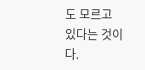도 모르고 있다는 것이다.